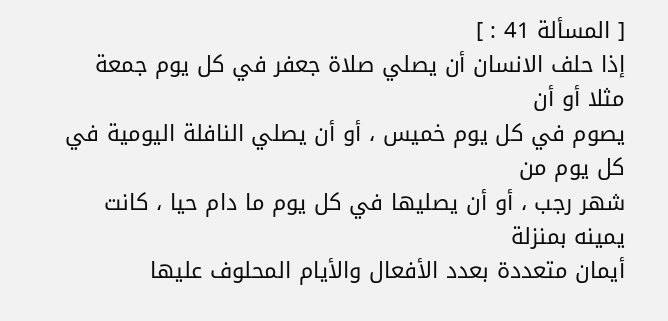[ المسألة 41 : ]
إذا حلف الانسان أن يصلي صلاة جعفر في كل يوم جمعة مثلا أو أن
يصوم في كل يوم خميس ، أو أن يصلي النافلة اليومية في كل يوم من
شهر رجب ، أو أن يصليها في كل يوم ما دام حيا ، كانت يمينه بمنزلة
أيمان متعددة بعدد الأفعال والأيام المحلوف عليها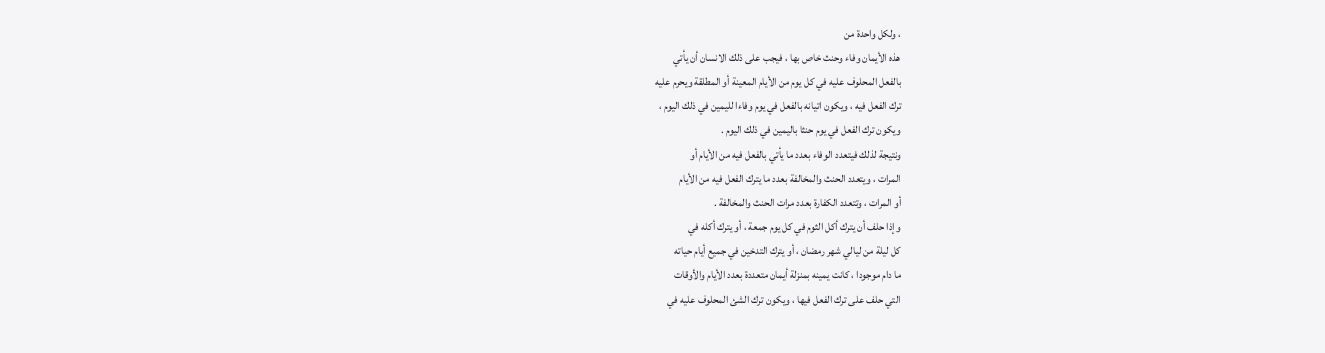، ولكل واحدة من
هذه الأيمان وفاء وحنث خاص بها ، فيجب على ذلك الانسان أن يأتي
بالفعل المحلوف عليه في كل يوم من الأيام المعينة أو المطلقة ويحرم عليه
ترك الفعل فيه ، ويكون اتيانه بالفعل في يوم وفاءا لليمين في ذلك اليوم ،
ويكون ترك الفعل في يوم حنثا باليمين في ذلك اليوم .
ونتيجة لذلك فيتعدد الوفاء بعدد ما يأتي بالفعل فيه من الأيام أو
المرات ، ويتعدد الحنث والمخالفة بعدد ما يترك الفعل فيه من الأيام
أو المرات ، وتتعدد الكفارة بعدد مرات الحنث والمخالفة .
وإذا حلف أن يترك أكل الثوم في كل يوم جمعة ، أو يترك أكله في
كل ليلة من ليالي شهر رمضان ، أو يترك التدخين في جميع أيام حياته
ما دام موجودا ، كانت يمينه بمنزلة أيمان متعددة بعدد الأيام والأوقات
التي حلف على ترك الفعل فيها ، ويكون ترك الشئ المحلوف عليه في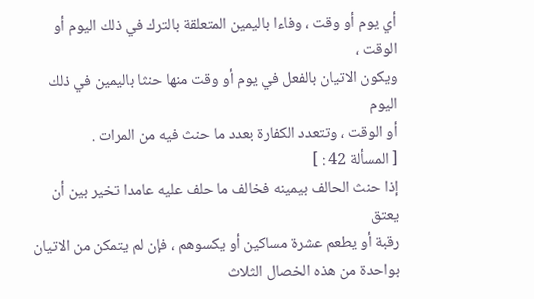أي يوم أو وقت ، وفاءا باليمين المتعلقة بالترك في ذلك اليوم أو الوقت ،
ويكون الاتيان بالفعل في يوم أو وقت منها حنثا باليمين في ذلك اليوم
أو الوقت ، وتتعدد الكفارة بعدد ما حنث فيه من المرات .
[ المسألة 42 : ]
إذا حنث الحالف بيمينه فخالف ما حلف عليه عامدا تخير بين أن يعتق
رقبة أو يطعم عشرة مساكين أو يكسوهم ، فإن لم يتمكن من الاتيان
بواحدة من هذه الخصال الثلاث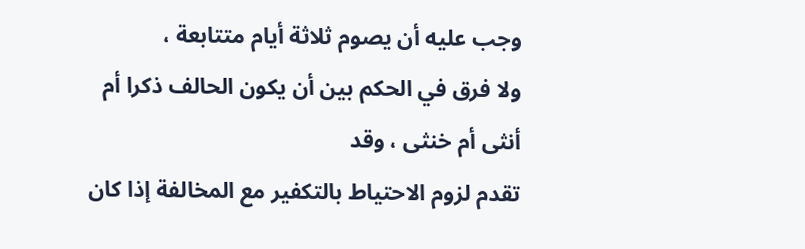وجب عليه أن يصوم ثلاثة أيام متتابعة ،
ولا فرق في الحكم بين أن يكون الحالف ذكرا أم أنثى أم خنثى ، وقد
تقدم لزوم الاحتياط بالتكفير مع المخالفة إذا كان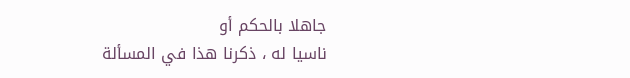جاهلا بالحكم أو
ناسيا له ، ذكرنا هذا في المسألة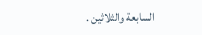السابعة والثلاثين .